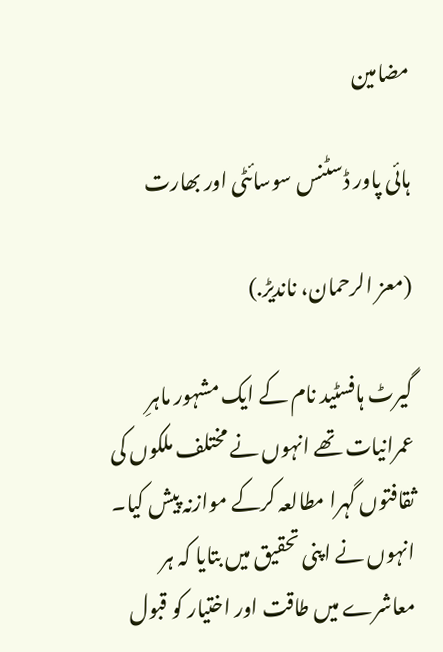مضامین

ہائی پاور ڈسٹنس سوسائٹی اور بھارت

(معز الرحمان، ناندیڑ.)

گیرٹ ہافسٹید نام کے ایک مشہور ماہرِ عمرانیات تھے انہوں نے مختلف ملکوں کی ثقافتوں گہرا مطالعہ کرکے موازنہ پیش کیا۔ انہوں نے اپنی تحقیق میں بتایا کہ ہر معاشرے میں طاقت اور اختیار کو قبول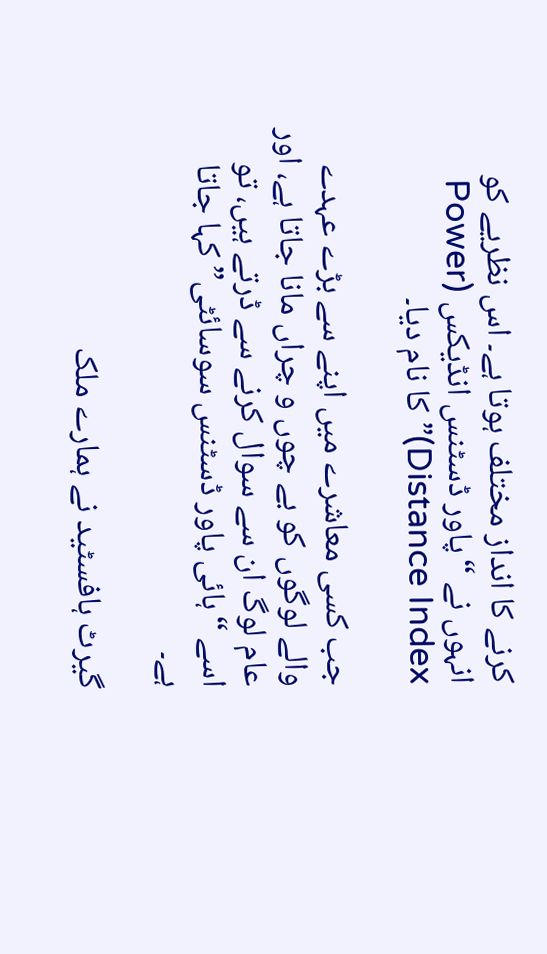کرنے کا انداز مختلف ہوتا ہے۔ اس نظریے کو انہوں نے “پاور ڈسٹنس انڈیکس (Power Distance Index)” کا نام دیا۔

جب کسی معاشرے میں اپنے سے بڑے عہدے والے لوگوں کو بے چوں و چراں مانا جاتا ہے، اور عام لوگ ان سے سوال کرنے سے ڈرتے ہیں، تو اسے “ہائی پاور ڈسٹنس سوسائٹی” کہا جاتا ہے۔

گیرٹ ہافسٹید نے ہمارے ملک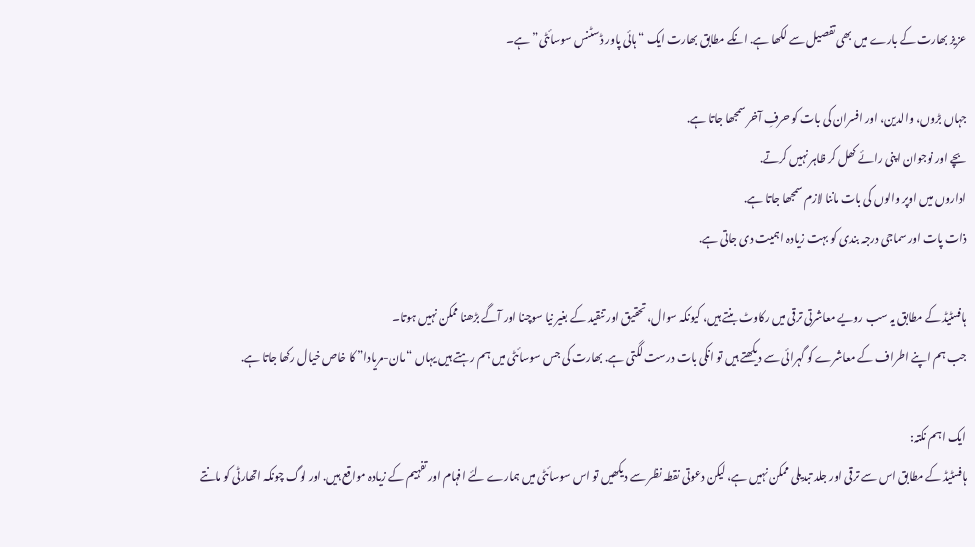عزیز بھارت کے بارے میں بھی تفصیل سے لکھا ہے. انکے مطابق بھارت ایک “ہائی پاور ڈسٹنس سوسائٹی” ہے۔

جہاں بڑوں، والدین، اور افسران کی بات کو حرفِ آخر سمجھا جاتا ہے.
بچے اور نوجوان اپنی رائے کھل کر ظاہر نہیں کرتے.
اداروں میں اوپر والوں کی بات ماننا لازم سمجھا جاتا ہے.
ذات پات اور سماجی درجہ بندی کو بہت زیادہ اہمیت دی جاتی ہے.

ہافسٹیڈ کے مطابق یہ سب رویے معاشرتی ترقی میں رکاوٹ بنتے ہیں، کیونکہ سوال، تحقیق اور تنقید کے بغیر نیا سوچنا اور آگے بڑھنا ممکن نہیں ہوتا۔
جب ہم اپنے اطراف کے معاشرے کو گہرائی سے دیکھتے ہیں تو انکی بات درست لگتی ہے. بھارت کی جس سوسائٹی میں ہم رہتے ہیں یہاں “مان-مریادا” کا خاص خیال رکھا جاتا ہے.

ایک اہم نکتہ:
ہافسٹیڈ کے مطابق اس سے ترقی اور جلد تبدیلی ممکن نہیں ہے، لیکن دعوتی نقطہ نظر سے دیکھیں تو اس سوسائٹی میں ہمارے لئے افہام اور تفہیم کے زیادہ مواقع ہیں. اور لوگ چونکہ اتھارٹی کو مانتے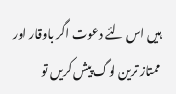ہیں اس لئے دعوت اگر باوقار اور ممتاز ترین لوگ پیش کریں تو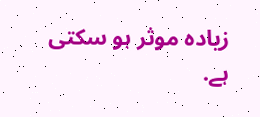زیادہ موثر ہو سکتی ہے.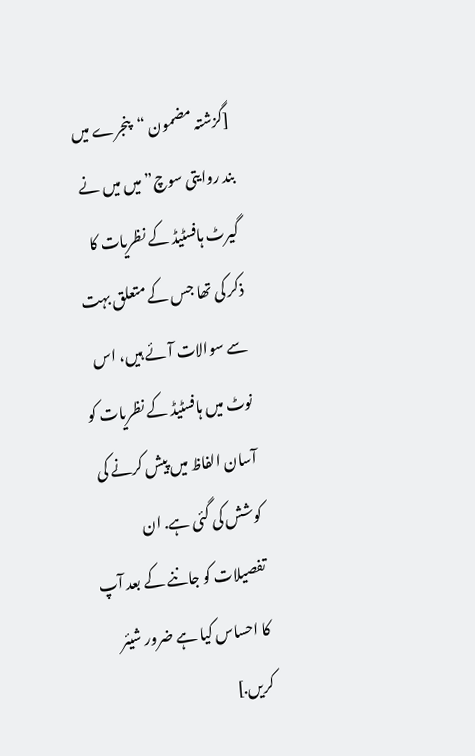[گزشتہ مضمون “پنجرے میں بند روایتی سوچ” میں میں نے گیرٹ ہافسٹیڈ کے نظریات کا ذکر کی تھا جس کے متعلق بہت سے سوالات آئے ہیں، اس نوٹ میں ہافسٹیڈ کے نظریات کو آسان الفاظ میں پیش کرنے کی کوشش کی گئی ہے. ان تفصیلات کو جاننے کے بعد آپ کا احساس کیا ہے ضرور شیئر کریں.]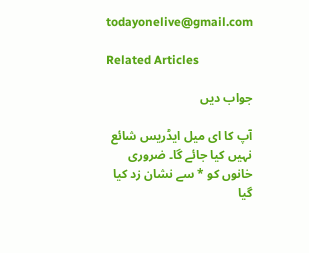todayonelive@gmail.com

Related Articles

جواب دیں

آپ کا ای میل ایڈریس شائع نہیں کیا جائے گا۔ ضروری خانوں کو * سے نشان زد کیا گیا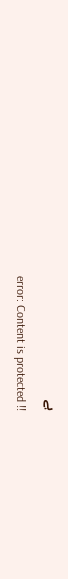ہے

error: Content is protected !!